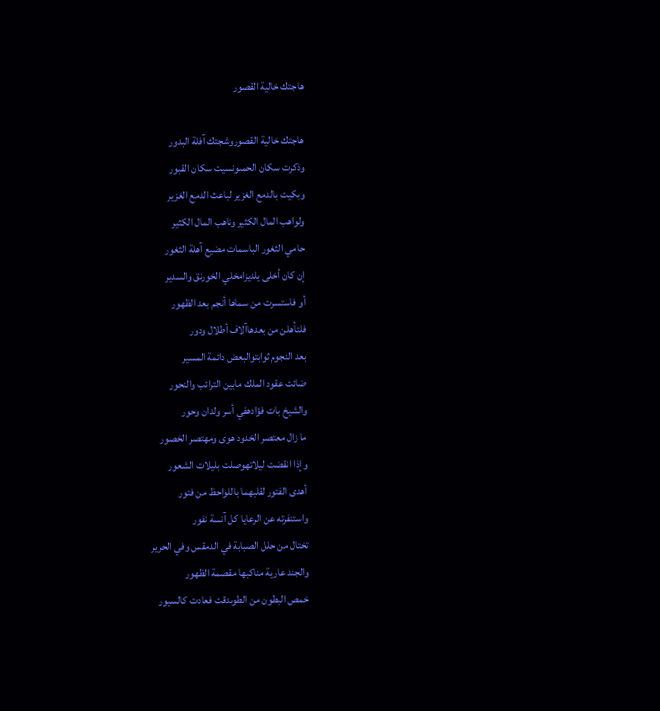هاجتك خالية القصور

هاجتك خالية القصوروشجتك آفلة البدور
وذكرت سكان الحمىونسيت سكان القبور
وبكيت بالدمع الغزير لباعث الدمع الغزير
ولواهب المال الكثير وناهب المال الكثير
حامي الثغور الباسمات مضيع آهلة الثغور
إن كان أخلى يلديزامخلي الخورنق والسدير
أو فاستسرت من سماها أنجم بعد الظهور
فلتأهلن من بعدهاآلاف أطلال ودور
بعد النجوم ثوابتوالبعض دائمة المسير
ضائت عقود الملك مابين الترائب والنحور
والشيخ بات فؤادهفي أسر ولدان وحور
ما زال معتصر الخدود هوى ومهتصر الخصور
وإذا انقضت ليلاتهوصلت بليلات الشعور
أهدى الفتور لقلبهما باللواحظ من فتور
واستنفرته عن الرعايا كل آنسة نفور
تختال من حلل الصبابة في الدمقس وفي الحرير
والجند عارية مناكبها مقصمة الظهور
خمص البطون من الطوىدقت فعادت كالسيور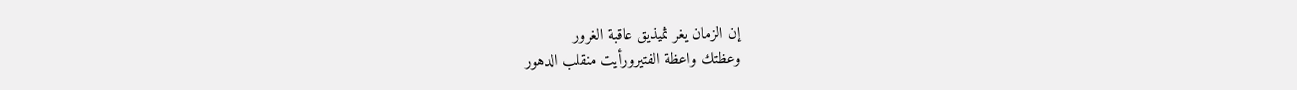إن الزمان يغر ثميذيق عاقبة الغرور
وعظتك واعظة الفتيرورأيت منقلب الدهور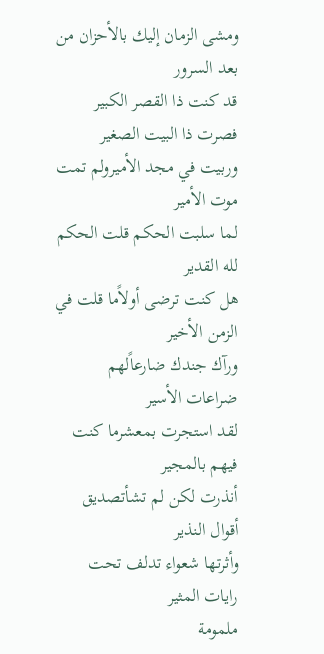ومشى الزمان إليك بالأحزان من بعد السرور
قد كنت ذا القصر الكبير فصرت ذا البيت الصغير
وربيت في مجد الأميرولم تمت موت الأمير
لما سلبت الحكم قلت الحكم لله القدير
هل كنت ترضى أولاًما قلت في الزمن الأخير
ورآك جندك ضارعاًلهم ضراعات الأسير
لقد استجرت بمعشرما كنت فيهم بالمجير
أنذرت لكن لم تشأتصديق أقوال النذير
وأثرتها شعواء تدلف تحت رايات المثير
ملمومة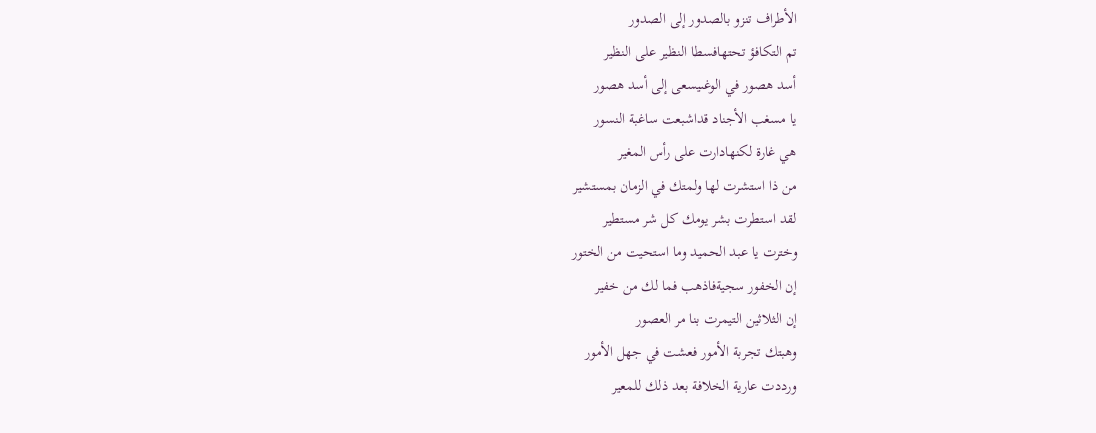الأطراف تنزو بالصدور إلى الصدور
تم التكافؤ تحتهافسطا النظير على النظير
أسد هصور في الوغىيسعى إلى أسد هصور
يا مسغب الأجناد قداشبعت ساغبة النسور
هي غارة لكنهادارت على رأس المغير
من ذا استشرت لها ولمتك في الزمان بمستشير
لقد استطرت بشر يومك كل شر مستطير
وخترت يا عبد الحميد وما استحيت من الختور
إن الخفور سجيةفاذهب فما لك من خفير
إن الثلاثين التيمرت بنا مر العصور
وهبتك تجربة الأمور فعشت في جهل الأمور
ورددت عارية الخلافة بعد ذلك للمعير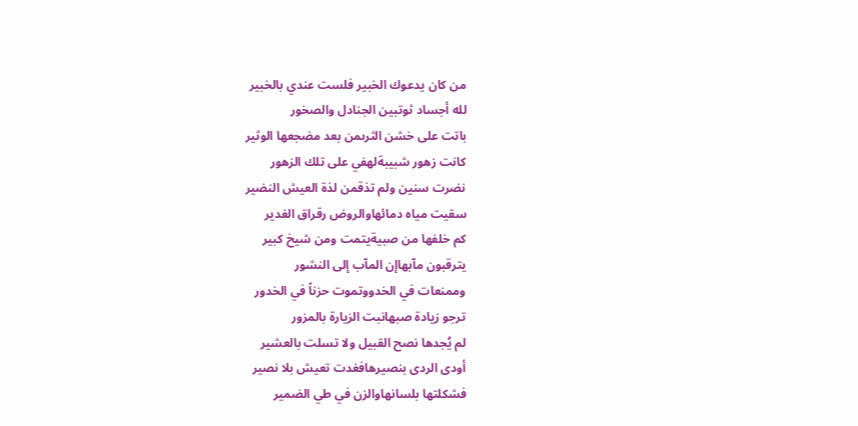من كان يدعوك الخبير فلست عندي بالخبير
لله أجساد ثوتبين الجنادل والصخور
باتت على خشن الثرىمن بعد مضجعها الوثير
كانت زهور شبيبةلهفي على تلك الزهور
نضرت سنين ولم تذقمن لذة العيش النضير
سقيت مياه دمائهاوالروض رقراق الغدير
كم خلفها من صبيةيتمت ومن شيخ كبير
يترقبون مآبهاإن المآب إلى النشور
وممنعات في الخدووتموت حزناً في الخدور
ترجو زيادة صبهانبت الزيارة بالمزور
لم يُجدها نصح القبيل ولا تسلت بالعشير
أودى الردى بنصيرهافغدت تعيش بلا نصير
فشكلتها بلسانهاوالزن في طي الضمير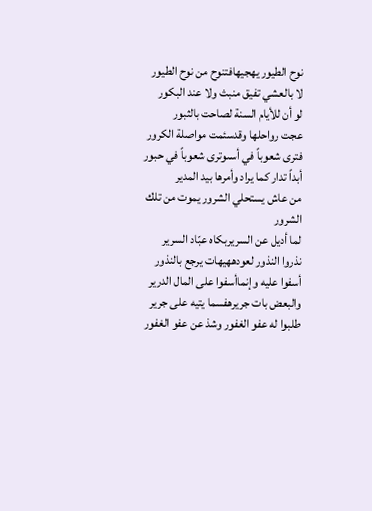نوح الطيور يهجيهافتنوح من نوح الطيور
لا بالعشي تفيق منبث ولا عند البكور
لو أن للأيام السنة لصاحت بالثبور
عجت رواحلها وقدسئمت مواصلة الكرور
فترى شعوباً في أسىوترى شعوباً في حبور
أبداً تدار كما يراد وأمرها بيد المدير
من عاش يستحلي الشرور يموت من تلك الشرور
لما أديل عن السريربكاه عبّاد السرير
نذروا النذور لعودههيهات يرجع بالنذور
أسفوا عليه وإنماأسفوا على المال الدرير
والبعض بات جريرهفسما يتيه على جرير
طلبوا له عفو الغفور وشذ عن عفو الغفور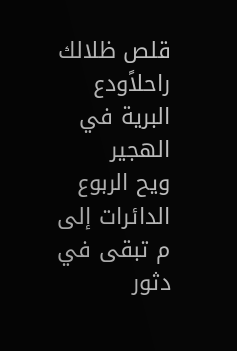قلص ظلالك راحلاًودع البرية في الهجير
ويح الربوع الدائرات إلى م تبقى في دثور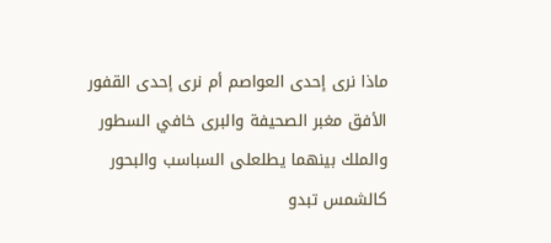ماذا نرى إحدى العواصم أم نرى إحدى القفور
الأفق مغبر الصحيفة والبرى خافي السطور
والملك بينهما يطلعلى السباسب والبحور
كالشمس تبدو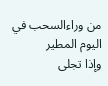من وراءالسحب في اليوم المطير
وإذا تجلى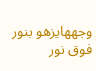وجههايزهو بنور فوق نور